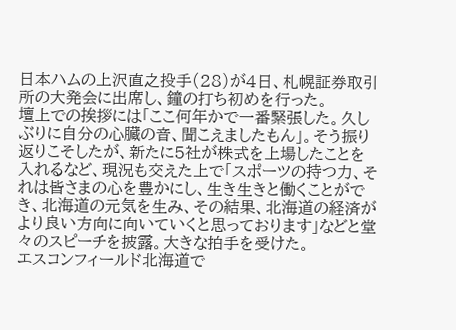日本ハムの上沢直之投手(28)が4日、札幌証券取引所の大発会に出席し、鐘の打ち初めを行った。
壇上での挨拶には「ここ何年かで一番緊張した。久しぶりに自分の心臓の音、聞こえましたもん」。そう振り返りこそしたが、新たに5社が株式を上場したことを入れるなど、現況も交えた上で「スポーツの持つ力、それは皆さまの心を豊かにし、生き生きと働くことができ、北海道の元気を生み、その結果、北海道の経済がより良い方向に向いていくと思っております」などと堂々のスピーチを披露。大きな拍手を受けた。
エスコンフィールド北海道で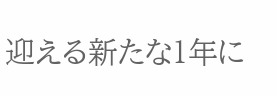迎える新たな1年に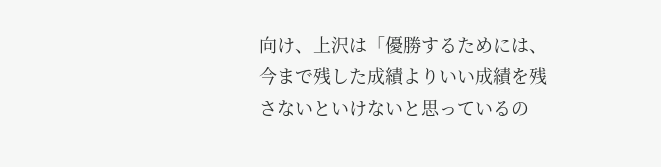向け、上沢は「優勝するためには、今まで残した成績よりいい成績を残さないといけないと思っているの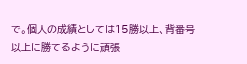で。個人の成績としては15勝以上、背番号以上に勝てるように頑張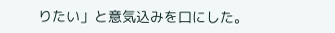りたい」と意気込みを口にした。